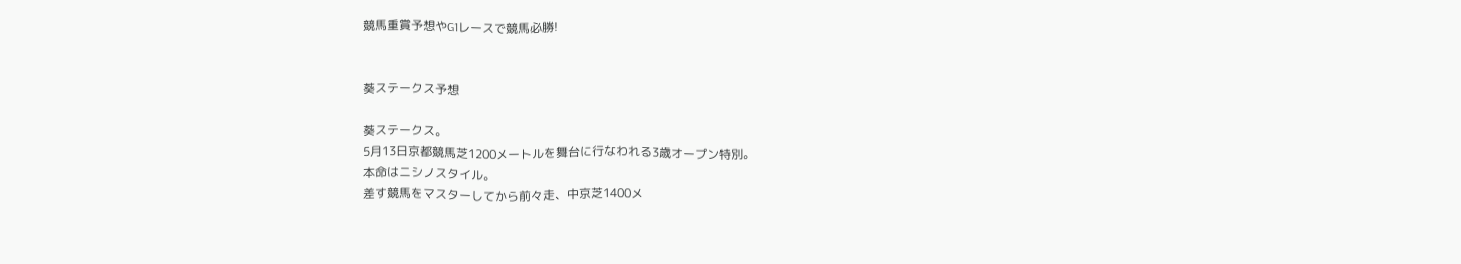競馬重賞予想やG1レースで競馬必勝!


葵ステークス予想

葵ステークス。
5月13日京都競馬芝1200メートルを舞台に行なわれる3歳オープン特別。
本命はニシノスタイル。
差す競馬をマスターしてから前々走、中京芝1400メ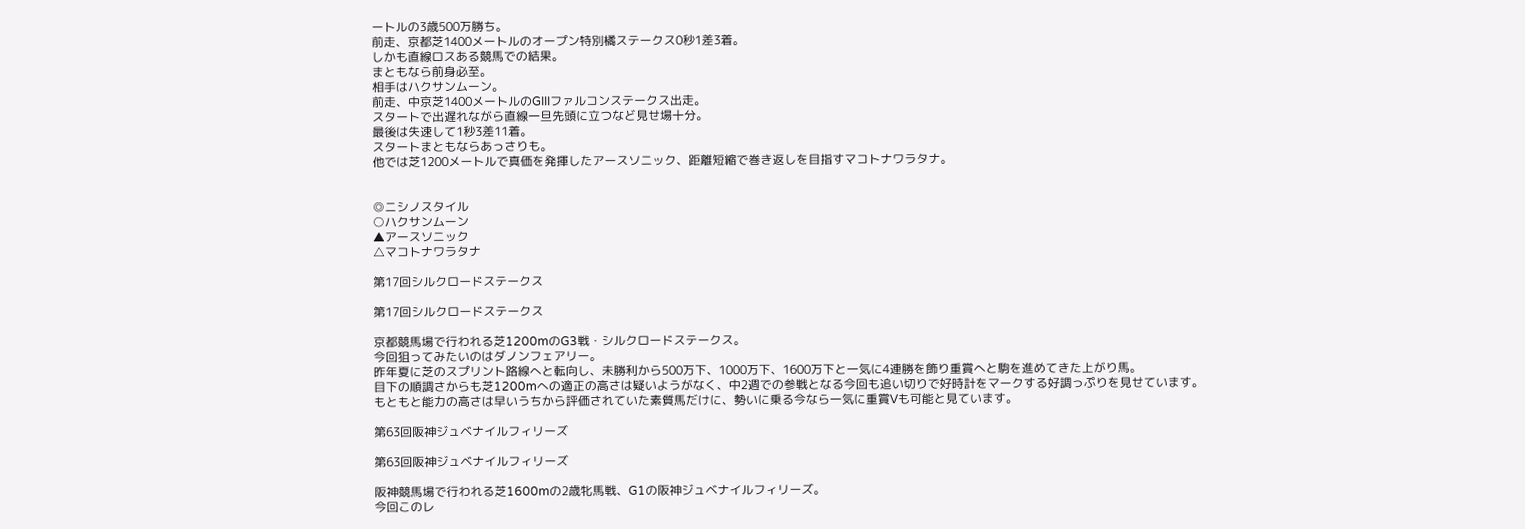ートルの3歳500万勝ち。
前走、京都芝1400メートルのオープン特別橘ステークス0秒1差3着。
しかも直線ロスある競馬での結果。
まともなら前身必至。
相手はハクサンムーン。
前走、中京芝1400メートルのGIIIファルコンステークス出走。
スタートで出遅れながら直線一旦先頭に立つなど見せ場十分。
最後は失速して1秒3差11着。
スタートまともならあっさりも。
他では芝1200メートルで真価を発揮したアースソニック、距離短縮で巻き返しを目指すマコトナワラタナ。


◎ニシノスタイル
○ハクサンムーン
▲アースソニック
△マコトナワラタナ

第17回シルクロードステークス

第17回シルクロードステークス

京都競馬場で行われる芝1200mのG3戦・シルクロードステークス。
今回狙ってみたいのはダノンフェアリー。
昨年夏に芝のスプリント路線へと転向し、未勝利から500万下、1000万下、1600万下と一気に4連勝を飾り重賞へと駒を進めてきた上がり馬。
目下の順調さからも芝1200mへの適正の高さは疑いようがなく、中2週での参戦となる今回も追い切りで好時計をマークする好調っぷりを見せています。
もともと能力の高さは早いうちから評価されていた素質馬だけに、勢いに乗る今なら一気に重賞Vも可能と見ています。

第63回阪神ジュベナイルフィリーズ

第63回阪神ジュベナイルフィリーズ

阪神競馬場で行われる芝1600mの2歳牝馬戦、G1の阪神ジュベナイルフィリーズ。
今回このレ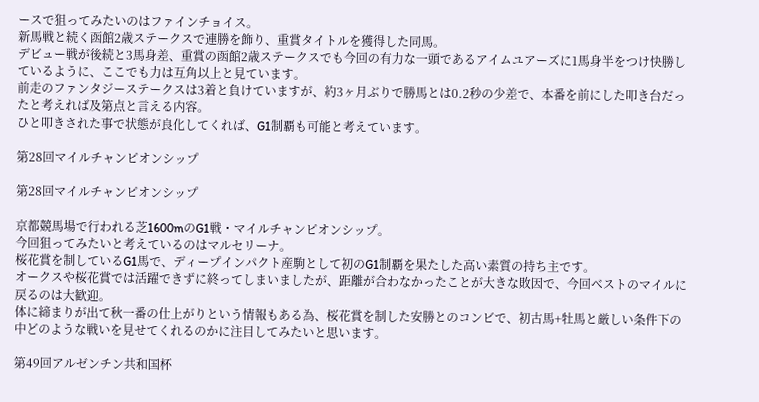ースで狙ってみたいのはファインチョイス。
新馬戦と続く函館2歳ステークスで連勝を飾り、重賞タイトルを獲得した同馬。
デビュー戦が後続と3馬身差、重賞の函館2歳ステークスでも今回の有力な一頭であるアイムユアーズに1馬身半をつけ快勝しているように、ここでも力は互角以上と見ています。
前走のファンタジーステークスは3着と負けていますが、約3ヶ月ぶりで勝馬とは0.2秒の少差で、本番を前にした叩き台だったと考えれば及第点と言える内容。
ひと叩きされた事で状態が良化してくれば、G1制覇も可能と考えています。

第28回マイルチャンピオンシップ

第28回マイルチャンピオンシップ

京都競馬場で行われる芝1600mのG1戦・マイルチャンピオンシップ。
今回狙ってみたいと考えているのはマルセリーナ。
桜花賞を制しているG1馬で、ディープインパクト産駒として初のG1制覇を果たした高い素質の持ち主です。
オークスや桜花賞では活躍できずに終ってしまいましたが、距離が合わなかったことが大きな敗因で、今回ベストのマイルに戻るのは大歓迎。
体に締まりが出て秋一番の仕上がりという情報もある為、桜花賞を制した安勝とのコンビで、初古馬+牡馬と厳しい条件下の中どのような戦いを見せてくれるのかに注目してみたいと思います。

第49回アルゼンチン共和国杯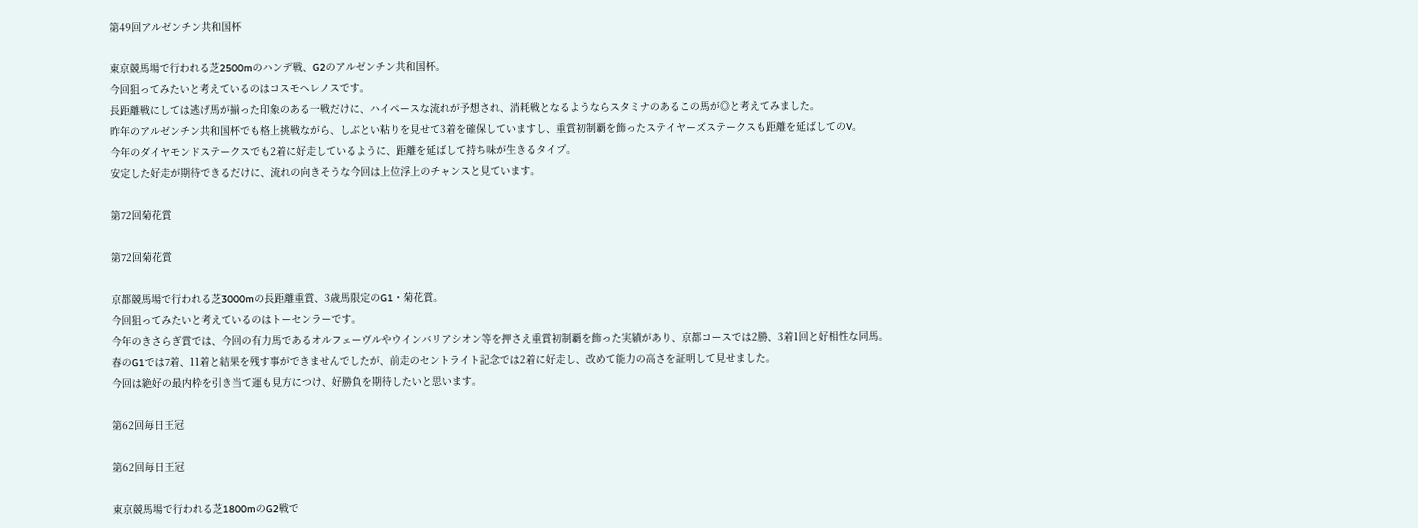第49回アルゼンチン共和国杯

東京競馬場で行われる芝2500mのハンデ戦、G2のアルゼンチン共和国杯。
今回狙ってみたいと考えているのはコスモヘレノスです。
長距離戦にしては逃げ馬が揃った印象のある一戦だけに、ハイペースな流れが予想され、消耗戦となるようならスタミナのあるこの馬が◎と考えてみました。
昨年のアルゼンチン共和国杯でも格上挑戦ながら、しぶとい粘りを見せて3着を確保していますし、重賞初制覇を飾ったステイヤーズステークスも距離を延ばしてのV。
今年のダイヤモンドステークスでも2着に好走しているように、距離を延ばして持ち味が生きるタイプ。
安定した好走が期待できるだけに、流れの向きそうな今回は上位浮上のチャンスと見ています。

第72回菊花賞

第72回菊花賞

京都競馬場で行われる芝3000mの長距離重賞、3歳馬限定のG1・菊花賞。
今回狙ってみたいと考えているのはトーセンラーです。
今年のきさらぎ賞では、今回の有力馬であるオルフェーヴルやウインバリアシオン等を押さえ重賞初制覇を飾った実績があり、京都コースでは2勝、3着1回と好相性な同馬。
春のG1では7着、11着と結果を残す事ができませんでしたが、前走のセントライト記念では2着に好走し、改めて能力の高さを証明して見せました。
今回は絶好の最内枠を引き当て運も見方につけ、好勝負を期待したいと思います。

第62回毎日王冠

第62回毎日王冠

東京競馬場で行われる芝1800mのG2戦で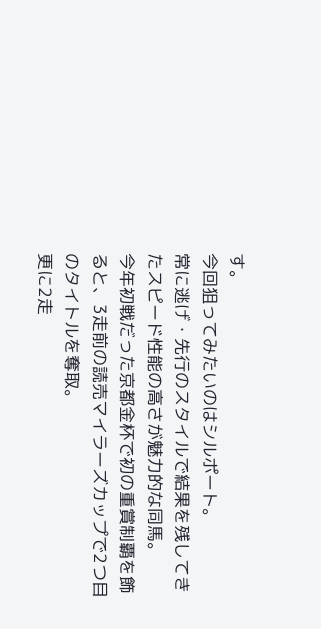す。
今回狙ってみたいのはシルポート。
常に逃げ・先行のスタイルで結果を残してきたスピード性能の高さが魅力的な同馬。
今年初戦だった京都金杯で初の重賞制覇を飾ると、3走前の読売マイラーズカップで2つ目のタイトルを奪取。
更に2走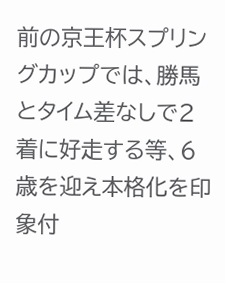前の京王杯スプリングカップでは、勝馬とタイム差なしで2着に好走する等、6歳を迎え本格化を印象付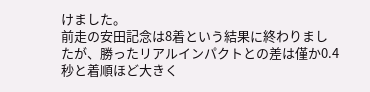けました。
前走の安田記念は8着という結果に終わりましたが、勝ったリアルインパクトとの差は僅か0.4秒と着順ほど大きく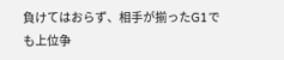負けてはおらず、相手が揃ったG1でも上位争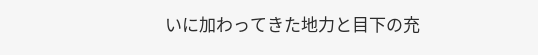いに加わってきた地力と目下の充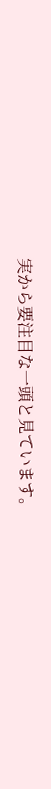実から要注目な一頭と見ています。